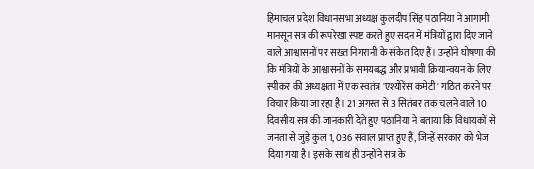हिमाचल प्रदेश विधानसभा अध्यक्ष कुलदीप सिंह पठानिया ने आगामी मानसून सत्र की रूपरेखा स्पष्ट करते हुए सदन में मंत्रियों द्वारा दिए जाने वाले आश्वासनों पर सख्त निगरानी के संकेत दिए हैं। उन्होंने घोषणा की कि मंत्रियों के आश्वासनों के समयबद्ध और प्रभावी क्रियान्वयन के लिए स्पीकर की अध्यक्षता में एक स्वतंत्र 'एश्योरेंस कमेटी' गठित करने पर विचार किया जा रहा है। 21 अगस्त से 3 सितंबर तक चलने वाले 10 दिवसीय सत्र की जानकारी देते हुए पठानिया ने बताया कि विधायकों से जनता से जुड़े कुल 1, 036 सवाल प्राप्त हुए हैं, जिन्हें सरकार को भेज दिया गया है। इसके साथ ही उन्होंने सत्र के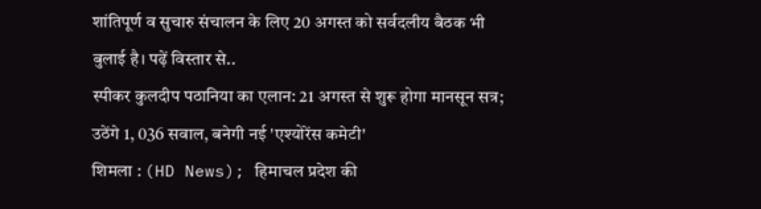शांतिपूर्ण व सुचारु संचालन के लिए 20 अगस्त को सर्वदलीय बैठक भी बुलाई है। पढ़ें विस्तार से..
स्पीकर कुलदीप पठानिया का एलान: 21 अगस्त से शुरू होगा मानसून सत्र; उठेंगे 1, 036 सवाल, बनेगी नई 'एश्योरेंस कमेटी'
शिमला : (HD News); हिमाचल प्रदेश की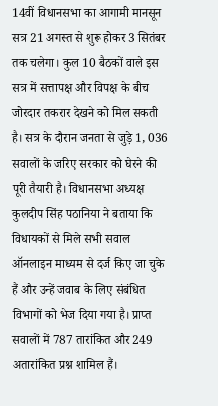14वीं विधानसभा का आगामी मानसून सत्र 21 अगस्त से शुरू होकर 3 सितंबर तक चलेगा। कुल 10 बैठकों वाले इस सत्र में सत्तापक्ष और विपक्ष के बीच जोरदार तकरार देखने को मिल सकती है। सत्र के दौरान जनता से जुड़े 1, 036 सवालों के जरिए सरकार को घेरने की पूरी तैयारी है। विधानसभा अध्यक्ष कुलदीप सिंह पठानिया ने बताया कि विधायकों से मिले सभी सवाल ऑनलाइन माध्यम से दर्ज किए जा चुके हैं और उन्हें जवाब के लिए संबंधित विभागों को भेज दिया गया है। प्राप्त सवालों में 787 तारांकित और 249 अतारांकित प्रश्न शामिल हैं।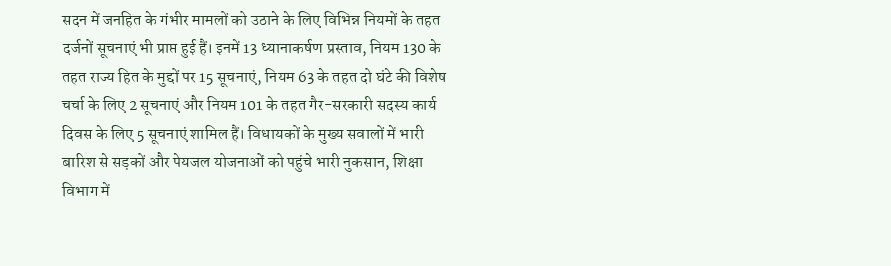सदन में जनहित के गंभीर मामलों को उठाने के लिए विभिन्न नियमों के तहत दर्जनों सूचनाएं भी प्राप्त हुई हैं। इनमें 13 ध्यानाकर्षण प्रस्ताव, नियम 130 के तहत राज्य हित के मुद्दों पर 15 सूचनाएं, नियम 63 के तहत दो घंटे की विशेष चर्चा के लिए 2 सूचनाएं और नियम 101 के तहत गैर-सरकारी सदस्य कार्य दिवस के लिए 5 सूचनाएं शामिल हैं। विधायकों के मुख्य सवालों में भारी बारिश से सड़कों और पेयजल योजनाओं को पहुंचे भारी नुकसान, शिक्षा विभाग में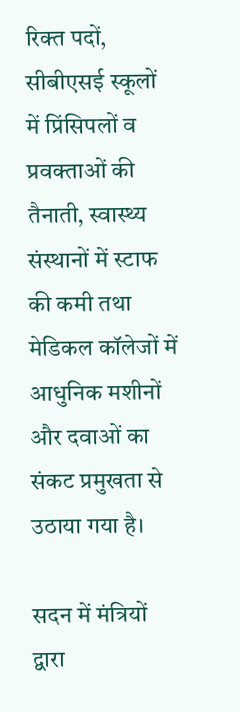रिक्त पदों, सीबीएसई स्कूलों में प्रिंसिपलों व प्रवक्ताओं की तैनाती, स्वास्थ्य संस्थानों में स्टाफ की कमी तथा मेडिकल कॉलेजों में आधुनिक मशीनों और दवाओं का संकट प्रमुखता से उठाया गया है।

सदन में मंत्रियों द्वारा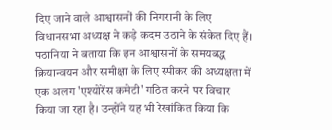दिए जाने वाले आश्वासनों की निगरानी के लिए विधानसभा अध्यक्ष ने कड़े कदम उठाने के संकेत दिए हैं। पठानिया ने बताया कि इन आश्वासनों के समयबद्ध क्रियान्वयन और समीक्षा के लिए स्पीकर की अध्यक्षता में एक अलग 'एश्योरेंस कमेटी' गठित करने पर विचार किया जा रहा है। उन्होंने यह भी रेखांकित किया कि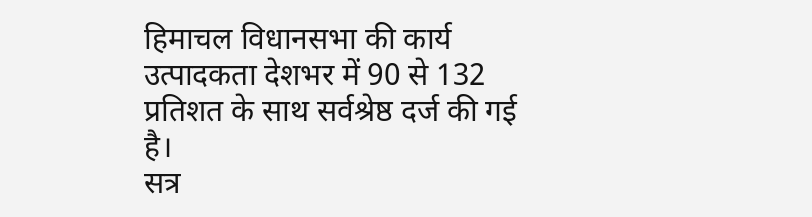हिमाचल विधानसभा की कार्य उत्पादकता देशभर में 90 से 132 प्रतिशत के साथ सर्वश्रेष्ठ दर्ज की गई है।
सत्र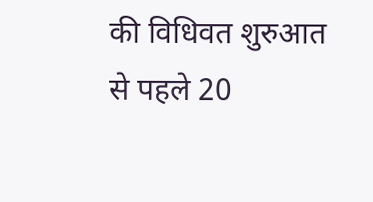की विधिवत शुरुआत से पहले 20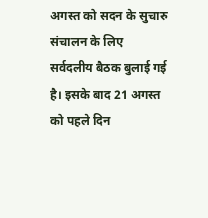अगस्त को सदन के सुचारु संचालन के लिए सर्वदलीय बैठक बुलाई गई है। इसके बाद 21 अगस्त को पहले दिन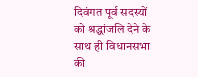दिवंगत पूर्व सदस्यों को श्रद्धांजलि देने के साथ ही विधानसभा की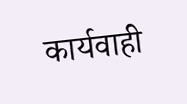कार्यवाही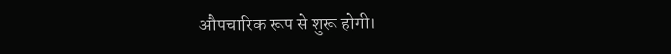औपचारिक रूप से शुरू होगी।